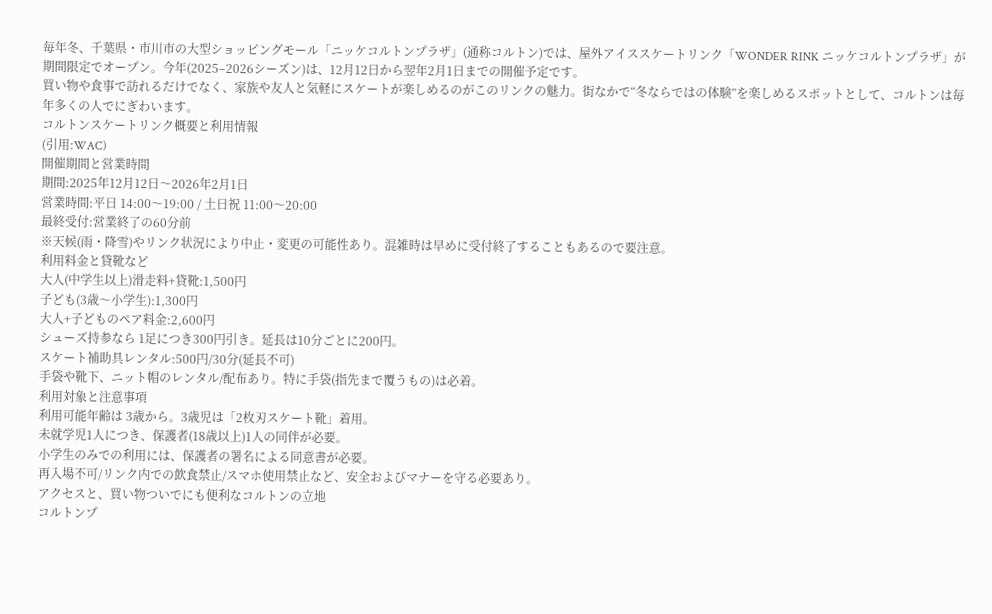毎年冬、千葉県・市川市の大型ショッピングモール「ニッケコルトンプラザ」(通称コルトン)では、屋外アイススケートリンク「WONDER RINK ニッケコルトンプラザ」が期間限定でオープン。今年(2025–2026シーズン)は、12月12日から翌年2月1日までの開催予定です。
買い物や食事で訪れるだけでなく、家族や友人と気軽にスケートが楽しめるのがこのリンクの魅力。街なかで“冬ならではの体験”を楽しめるスポットとして、コルトンは毎年多くの人でにぎわいます。
コルトンスケートリンク概要と利用情報
(引用:WAC)
開催期間と営業時間
期間:2025年12月12日〜2026年2月1日
営業時間:平日 14:00〜19:00 / 土日祝 11:00〜20:00
最終受付:営業終了の60分前
※天候(雨・降雪)やリンク状況により中止・変更の可能性あり。混雑時は早めに受付終了することもあるので要注意。
利用料金と貸靴など
大人(中学生以上)滑走料+貸靴:1,500円
子ども(3歳〜小学生):1,300円
大人+子どものペア料金:2,600円
シューズ持参なら 1足につき300円引き。延長は10分ごとに200円。
スケート補助具レンタル:500円/30分(延長不可)
手袋や靴下、ニット帽のレンタル/配布あり。特に手袋(指先まで覆うもの)は必着。
利用対象と注意事項
利用可能年齢は 3歳から。3歳児は「2枚刃スケート靴」着用。
未就学児1人につき、保護者(18歳以上)1人の同伴が必要。
小学生のみでの利用には、保護者の署名による同意書が必要。
再入場不可/リンク内での飲食禁止/スマホ使用禁止など、安全およびマナーを守る必要あり。
アクセスと、買い物ついでにも便利なコルトンの立地
コルトンプ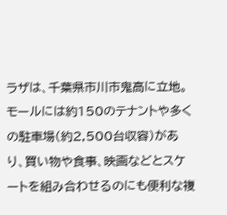ラザは、千葉県市川市鬼高に立地。モールには約150のテナントや多くの駐車場(約2,500台収容)があり、買い物や食事、映画などとスケートを組み合わせるのにも便利な複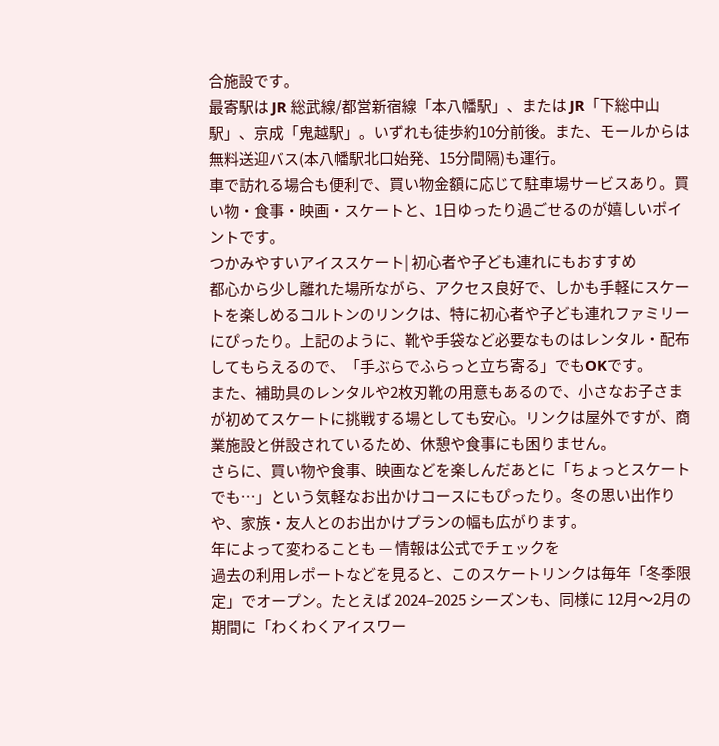合施設です。
最寄駅は JR 総武線/都営新宿線「本八幡駅」、または JR「下総中山駅」、京成「鬼越駅」。いずれも徒歩約10分前後。また、モールからは無料送迎バス(本八幡駅北口始発、15分間隔)も運行。
車で訪れる場合も便利で、買い物金額に応じて駐車場サービスあり。買い物・食事・映画・スケートと、1日ゆったり過ごせるのが嬉しいポイントです。
つかみやすいアイススケート| 初心者や子ども連れにもおすすめ
都心から少し離れた場所ながら、アクセス良好で、しかも手軽にスケートを楽しめるコルトンのリンクは、特に初心者や子ども連れファミリーにぴったり。上記のように、靴や手袋など必要なものはレンタル・配布してもらえるので、「手ぶらでふらっと立ち寄る」でもOKです。
また、補助具のレンタルや2枚刃靴の用意もあるので、小さなお子さまが初めてスケートに挑戦する場としても安心。リンクは屋外ですが、商業施設と併設されているため、休憩や食事にも困りません。
さらに、買い物や食事、映画などを楽しんだあとに「ちょっとスケートでも…」という気軽なお出かけコースにもぴったり。冬の思い出作りや、家族・友人とのお出かけプランの幅も広がります。
年によって変わることも — 情報は公式でチェックを
過去の利用レポートなどを見ると、このスケートリンクは毎年「冬季限定」でオープン。たとえば 2024–2025 シーズンも、同様に 12月〜2月の期間に「わくわくアイスワー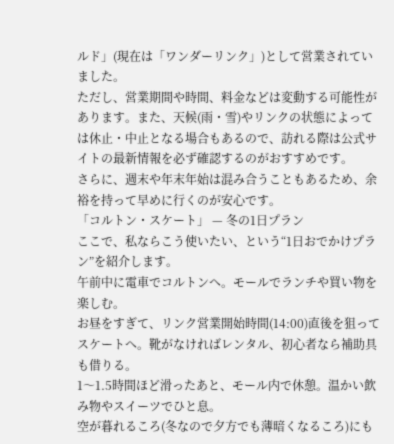ルド」(現在は「ワンダーリンク」)として営業されていました。
ただし、営業期間や時間、料金などは変動する可能性があります。また、天候(雨・雪)やリンクの状態によっては休止・中止となる場合もあるので、訪れる際は公式サイトの最新情報を必ず確認するのがおすすめです。
さらに、週末や年末年始は混み合うこともあるため、余裕を持って早めに行くのが安心です。
「コルトン・スケート」 — 冬の1日プラン
ここで、私ならこう使いたい、という“1日おでかけプラン”を紹介します。
午前中に電車でコルトンへ。モールでランチや買い物を楽しむ。
お昼をすぎて、リンク営業開始時間(14:00)直後を狙ってスケートへ。靴がなければレンタル、初心者なら補助具も借りる。
1〜1.5時間ほど滑ったあと、モール内で休憩。温かい飲み物やスイーツでひと息。
空が暮れるころ(冬なので夕方でも薄暗くなるころ)にも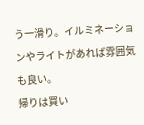う一滑り。イルミネーションやライトがあれば雰囲気も良い。
帰りは買い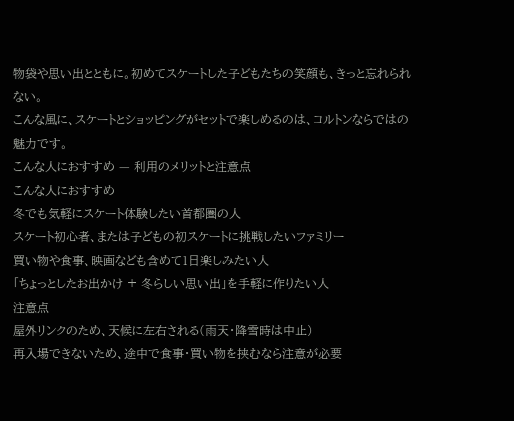物袋や思い出とともに。初めてスケートした子どもたちの笑顔も、きっと忘れられない。
こんな風に、スケートとショッピングがセットで楽しめるのは、コルトンならではの魅力です。
こんな人におすすめ — 利用のメリットと注意点
こんな人におすすめ
冬でも気軽にスケート体験したい首都圏の人
スケート初心者、または子どもの初スケートに挑戦したいファミリー
買い物や食事、映画なども含めて1日楽しみたい人
「ちょっとしたお出かけ + 冬らしい思い出」を手軽に作りたい人
注意点
屋外リンクのため、天候に左右される(雨天・降雪時は中止)
再入場できないため、途中で食事・買い物を挟むなら注意が必要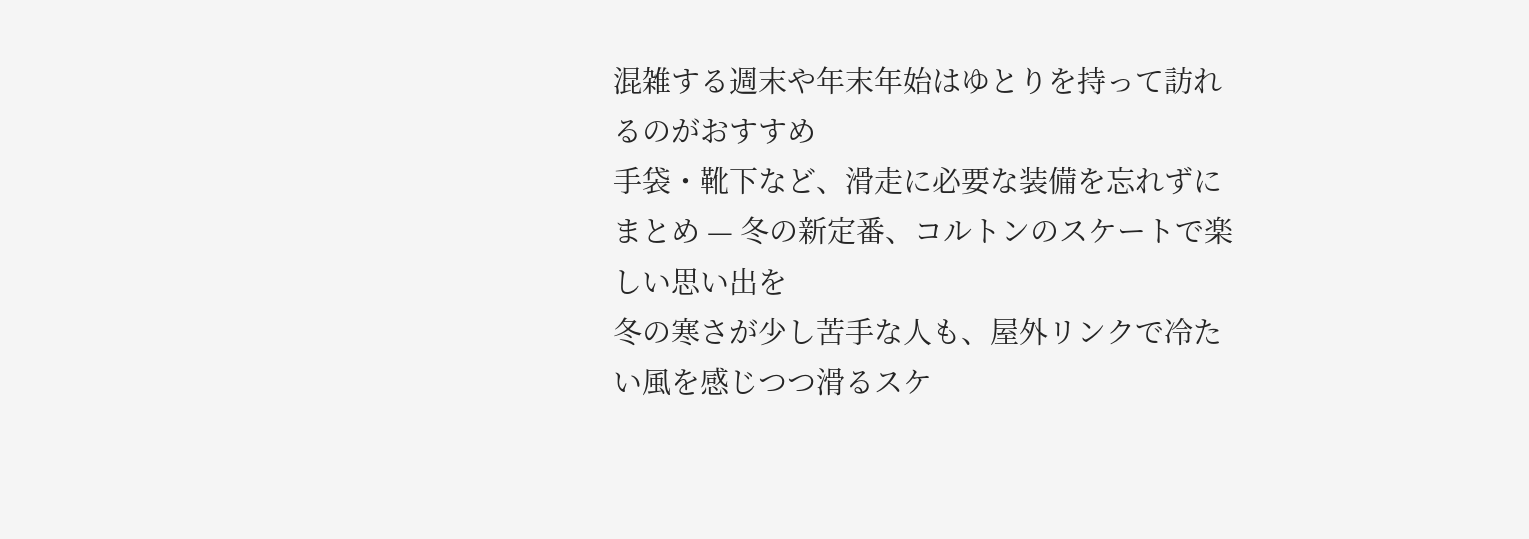混雑する週末や年末年始はゆとりを持って訪れるのがおすすめ
手袋・靴下など、滑走に必要な装備を忘れずに
まとめ — 冬の新定番、コルトンのスケートで楽しい思い出を
冬の寒さが少し苦手な人も、屋外リンクで冷たい風を感じつつ滑るスケ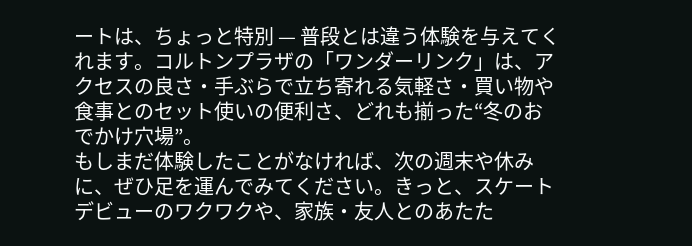ートは、ちょっと特別 — 普段とは違う体験を与えてくれます。コルトンプラザの「ワンダーリンク」は、アクセスの良さ・手ぶらで立ち寄れる気軽さ・買い物や食事とのセット使いの便利さ、どれも揃った“冬のおでかけ穴場”。
もしまだ体験したことがなければ、次の週末や休みに、ぜひ足を運んでみてください。きっと、スケートデビューのワクワクや、家族・友人とのあたた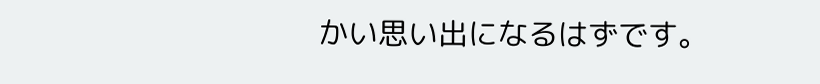かい思い出になるはずです。